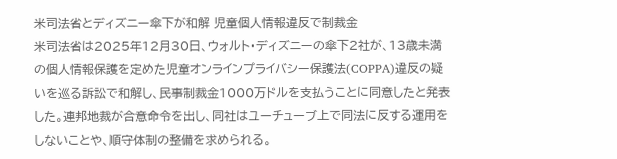米司法省とディズニー傘下が和解 児童個人情報違反で制裁金
米司法省は2025年12月30日、ウォルト・ディズニーの傘下2社が、13歳未満の個人情報保護を定めた児童オンラインプライバシー保護法(COPPA)違反の疑いを巡る訴訟で和解し、民事制裁金1000万ドルを支払うことに同意したと発表した。連邦地裁が合意命令を出し、同社はユーチューブ上で同法に反する運用をしないことや、順守体制の整備を求められる。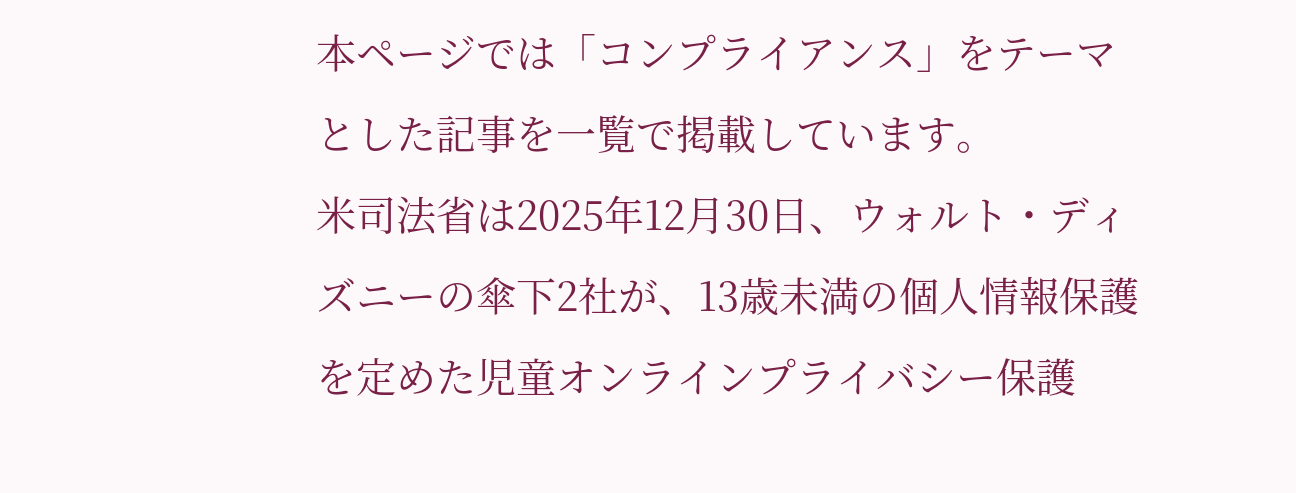本ページでは「コンプライアンス」をテーマとした記事を一覧で掲載しています。
米司法省は2025年12月30日、ウォルト・ディズニーの傘下2社が、13歳未満の個人情報保護を定めた児童オンラインプライバシー保護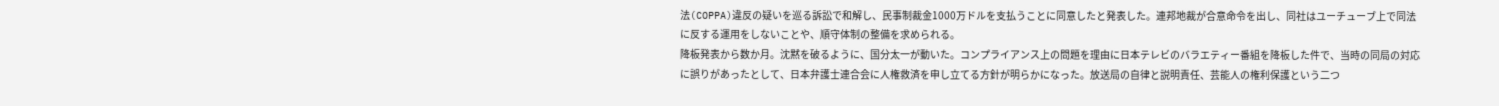法(COPPA)違反の疑いを巡る訴訟で和解し、民事制裁金1000万ドルを支払うことに同意したと発表した。連邦地裁が合意命令を出し、同社はユーチューブ上で同法に反する運用をしないことや、順守体制の整備を求められる。
降板発表から数か月。沈黙を破るように、国分太一が動いた。コンプライアンス上の問題を理由に日本テレビのバラエティー番組を降板した件で、当時の同局の対応に誤りがあったとして、日本弁護士連合会に人権救済を申し立てる方針が明らかになった。放送局の自律と説明責任、芸能人の権利保護という二つ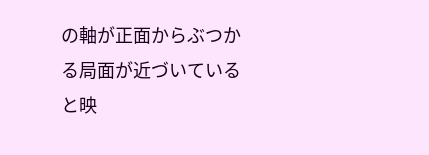の軸が正面からぶつかる局面が近づいていると映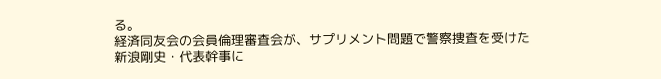る。
経済同友会の会員倫理審査会が、サプリメント問題で警察捜査を受けた新浪剛史・代表幹事に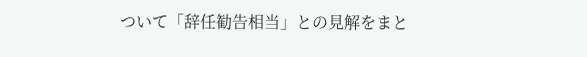ついて「辞任勧告相当」との見解をまと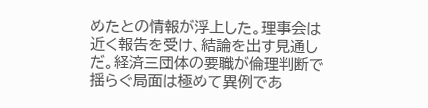めたとの情報が浮上した。理事会は近く報告を受け、結論を出す見通しだ。経済三団体の要職が倫理判断で揺らぐ局面は極めて異例であ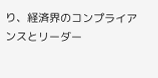り、経済界のコンプライアンスとリーダー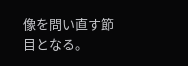像を問い直す節目となる。